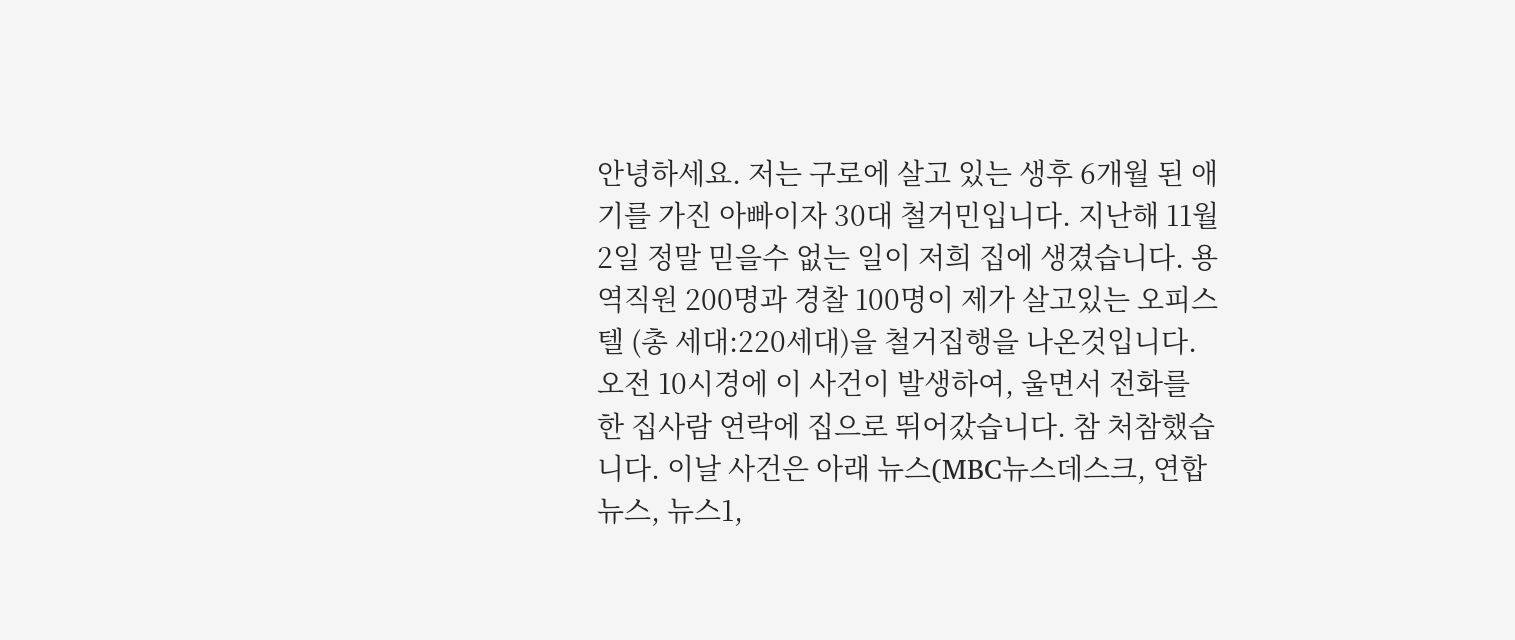안녕하세요. 저는 구로에 살고 있는 생후 6개월 된 애기를 가진 아빠이자 30대 철거민입니다. 지난해 11월 2일 정말 믿을수 없는 일이 저희 집에 생겼습니다. 용역직원 200명과 경찰 100명이 제가 살고있는 오피스텔 (총 세대:220세대)을 철거집행을 나온것입니다. 오전 10시경에 이 사건이 발생하여, 울면서 전화를 한 집사람 연락에 집으로 뛰어갔습니다. 참 처참했습니다. 이날 사건은 아래 뉴스(MBC뉴스데스크, 연합뉴스, 뉴스1,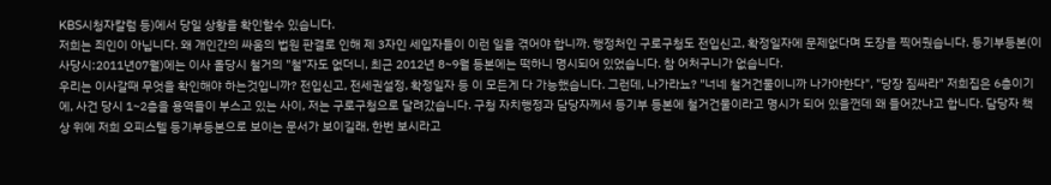KBS시청자칼럼 등)에서 당일 상황을 확인할수 있습니다.
저희는 죄인이 아닙니다. 왜 개인간의 싸움의 법원 판결로 인해 제 3자인 세입자들이 이런 일을 겪어야 합니까. 행정처인 구로구청도 전입신고, 확정일자에 문제없다며 도장을 찍어줬습니다. 등기부등본(이사당시:2011년07월)에는 이사 올당시 철거의 "철"자도 없더니, 최근 2012년 8~9월 등본에는 떡하니 명시되어 있었습니다. 참 어처구니가 없습니다.
우리는 이사갈때 무엇을 확인해야 하는것입니까? 전입신고, 전세권설정, 확정일자 등 이 모든게 다 가능했습니다. 그런데, 나가라뇨? "너네 철거건물이니까 나가야한다", "당장 짐싸라" 저희집은 6층이기에, 사건 당시 1~2층을 용역들이 부스고 있는 사이, 저는 구로구청으로 달려갔습니다. 구청 자치행정과 담당자께서 등기부 등본에 철거건물이라고 명시가 되어 있을껀데 왜 들어갔냐고 합니다. 담당자 책상 위에 저희 오피스텔 등기부등본으로 보이는 문서가 보이길래, 한번 보시라고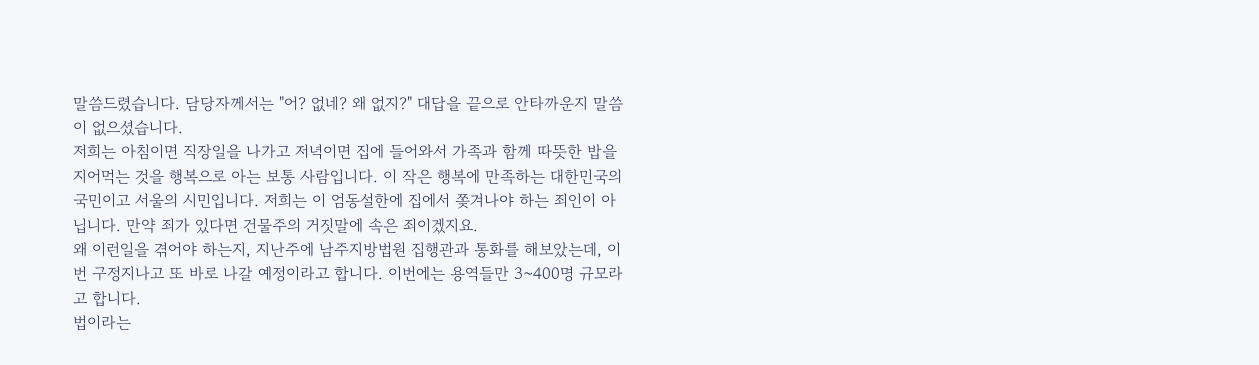말씀드렸습니다. 담당자께서는 "어? 없네? 왜 없지?" 대답을 끝으로 안타까운지 말씀이 없으셨습니다.
저희는 아침이면 직장일을 나가고 저녁이면 집에 들어와서 가족과 함께 따뜻한 밥을 지어먹는 것을 행복으로 아는 보통 사람입니다. 이 작은 행복에 만족하는 대한민국의 국민이고 서울의 시민입니다. 저희는 이 엄동설한에 집에서 쫒겨나야 하는 죄인이 아닙니다. 만약 죄가 있다면 건물주의 거짓말에 속은 죄이겠지요.
왜 이런일을 겪어야 하는지, 지난주에 남주지방법원 집행관과 통화를 해보았는데, 이번 구정지나고 또 바로 나갈 예정이라고 합니다. 이번에는 용역들만 3~400명 규모라고 합니다.
법이라는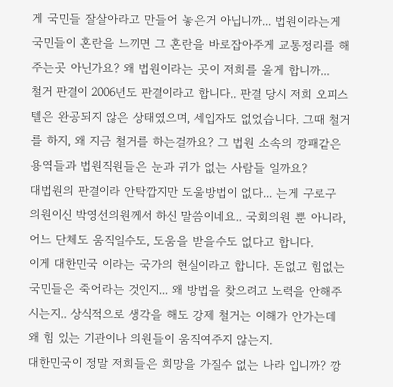게 국민들 잘살아라고 만들어 놓은거 아닙니까... 법원이라는게 국민들이 혼란을 느끼면 그 혼란을 바로잡아주게 교통정리를 해주는곳 아닌가요? 왜 법원이라는 곳이 저희를 울게 합니까...
철거 판결이 2006년도 판결이라고 합니다.. 판결 당시 저희 오피스텔은 완공되지 않은 상태였으며, 세입자도 없었습니다. 그때 철거를 하지, 왜 지금 철거를 하는걸까요? 그 법원 소속의 깡패같은 용역들과 법원직원들은 눈과 귀가 없는 사람들 일까요?
대법원의 판결이라 안탁깝지만 도울방법이 없다... 는게 구로구 의원이신 박영선의원께서 하신 말씀이네요.. 국회의원 뿐 아니라, 어느 단체도 움직일수도, 도움을 받을수도 없다고 합니다.
이게 대한민국 이라는 국가의 현실이라고 합니다. 돈없고 힘없는 국민들은 죽어라는 것인지... 왜 방법을 찾으려고 노력을 안해주시는지.. 상식적으로 생각을 해도 강제 철거는 이해가 안가는데 왜 힘 있는 기관이나 의원들이 움직여주지 않는지.
대한민국이 정말 저희들은 희망을 가질수 없는 나라 입니까? 깡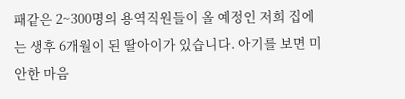패같은 2~300명의 용역직원들이 올 예정인 저희 집에는 생후 6개월이 된 딸아이가 있습니다. 아기를 보면 미안한 마음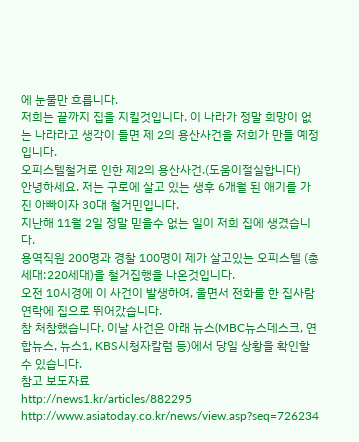에 눈물만 흐릅니다.
저희는 끝까지 집을 지킬것입니다. 이 나라가 정말 희망이 없는 나라라고 생각이 들면 제 2의 용산사건을 저희가 만들 예정입니다.
오피스텔철거로 인한 제2의 용산사건.(도움이절실합니다)
안녕하세요. 저는 구로에 살고 있는 생후 6개월 된 애기를 가진 아빠이자 30대 철거민입니다.
지난해 11월 2일 정말 믿을수 없는 일이 저희 집에 생겼습니다.
용역직원 200명과 경찰 100명이 제가 살고있는 오피스텔 (총 세대:220세대)을 철거집행을 나온것입니다.
오전 10시경에 이 사건이 발생하여, 울면서 전화를 한 집사람 연락에 집으로 뛰어갔습니다.
참 처참했습니다. 이날 사건은 아래 뉴스(MBC뉴스데스크, 연합뉴스, 뉴스1, KBS시청자칼럼 등)에서 당일 상황을 확인할수 있습니다.
참고 보도자료
http://news1.kr/articles/882295
http://www.asiatoday.co.kr/news/view.asp?seq=726234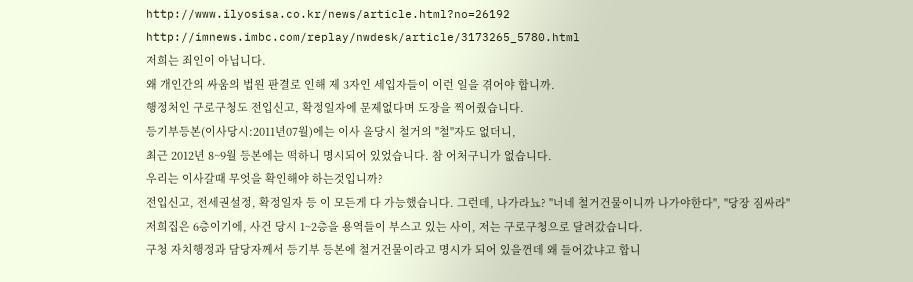http://www.ilyosisa.co.kr/news/article.html?no=26192
http://imnews.imbc.com/replay/nwdesk/article/3173265_5780.html
저희는 죄인이 아닙니다.
왜 개인간의 싸움의 법원 판결로 인해 제 3자인 세입자들이 이런 일을 겪어야 합니까.
행정처인 구로구청도 전입신고, 확정일자에 문제없다며 도장을 찍어줬습니다.
등기부등본(이사당시:2011년07월)에는 이사 올당시 철거의 "철"자도 없더니,
최근 2012년 8~9월 등본에는 떡하니 명시되어 있었습니다. 참 어처구니가 없습니다.
우리는 이사갈때 무엇을 확인해야 하는것입니까?
전입신고, 전세권설정, 확정일자 등 이 모든게 다 가능했습니다. 그런데, 나가라뇨? "너네 철거건물이니까 나가야한다", "당장 짐싸라"
저희집은 6층이기에, 사건 당시 1~2층을 용역들이 부스고 있는 사이, 저는 구로구청으로 달려갔습니다.
구청 자치행정과 담당자께서 등기부 등본에 철거건물이라고 명시가 되어 있을껀데 왜 들어갔냐고 합니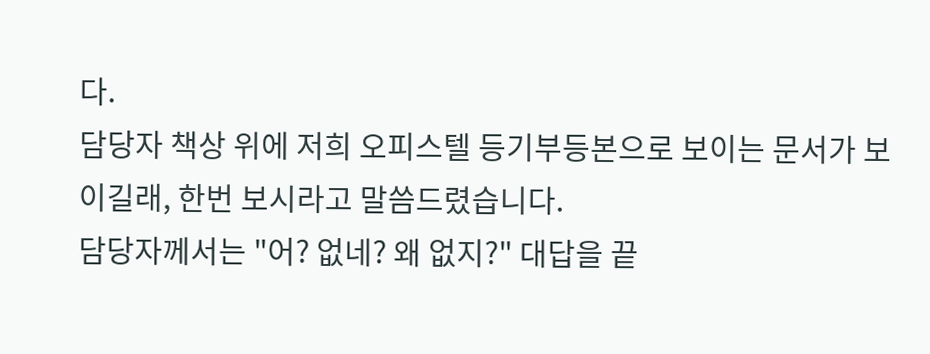다.
담당자 책상 위에 저희 오피스텔 등기부등본으로 보이는 문서가 보이길래, 한번 보시라고 말씀드렸습니다.
담당자께서는 "어? 없네? 왜 없지?" 대답을 끝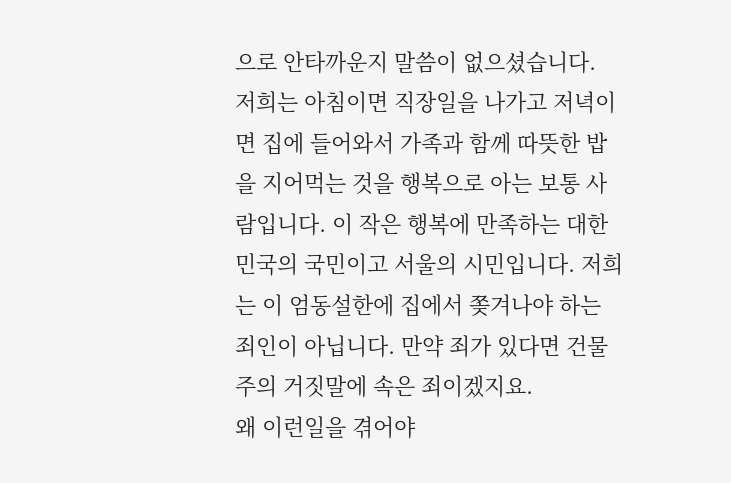으로 안타까운지 말씀이 없으셨습니다.
저희는 아침이면 직장일을 나가고 저녁이면 집에 들어와서 가족과 함께 따뜻한 밥을 지어먹는 것을 행복으로 아는 보통 사람입니다. 이 작은 행복에 만족하는 대한민국의 국민이고 서울의 시민입니다. 저희는 이 엄동설한에 집에서 쫒겨나야 하는 죄인이 아닙니다. 만약 죄가 있다면 건물주의 거짓말에 속은 죄이겠지요.
왜 이런일을 겪어야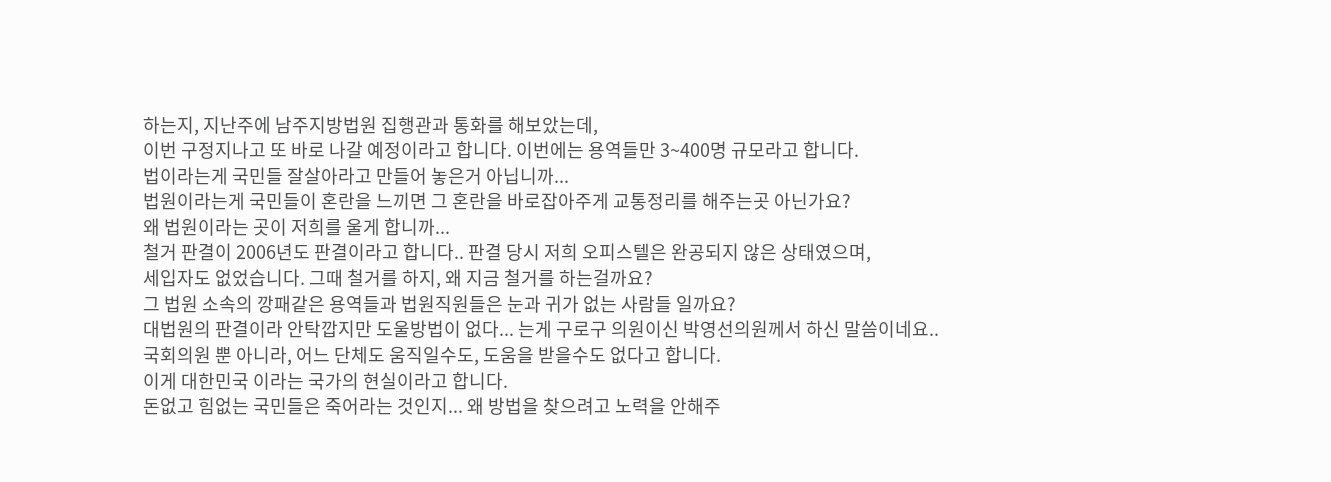하는지, 지난주에 남주지방법원 집행관과 통화를 해보았는데,
이번 구정지나고 또 바로 나갈 예정이라고 합니다. 이번에는 용역들만 3~400명 규모라고 합니다.
법이라는게 국민들 잘살아라고 만들어 놓은거 아닙니까...
법원이라는게 국민들이 혼란을 느끼면 그 혼란을 바로잡아주게 교통정리를 해주는곳 아닌가요?
왜 법원이라는 곳이 저희를 울게 합니까...
철거 판결이 2006년도 판결이라고 합니다.. 판결 당시 저희 오피스텔은 완공되지 않은 상태였으며,
세입자도 없었습니다. 그때 철거를 하지, 왜 지금 철거를 하는걸까요?
그 법원 소속의 깡패같은 용역들과 법원직원들은 눈과 귀가 없는 사람들 일까요?
대법원의 판결이라 안탁깝지만 도울방법이 없다... 는게 구로구 의원이신 박영선의원께서 하신 말씀이네요..
국회의원 뿐 아니라, 어느 단체도 움직일수도, 도움을 받을수도 없다고 합니다.
이게 대한민국 이라는 국가의 현실이라고 합니다.
돈없고 힘없는 국민들은 죽어라는 것인지... 왜 방법을 찾으려고 노력을 안해주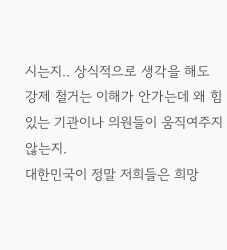시는지.. 상식적으로 생각을 해도
강제 철거는 이해가 안가는데 왜 힘 있는 기관이나 의원들이 움직여주지 않는지.
대한민국이 정말 저희들은 희망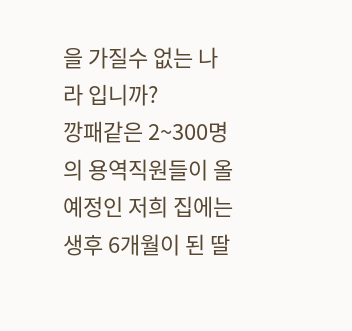을 가질수 없는 나라 입니까?
깡패같은 2~300명의 용역직원들이 올 예정인 저희 집에는 생후 6개월이 된 딸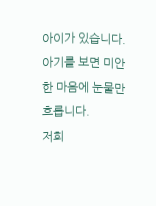아이가 있습니다.
아기를 보면 미안한 마음에 눈물만 흐릅니다.
저희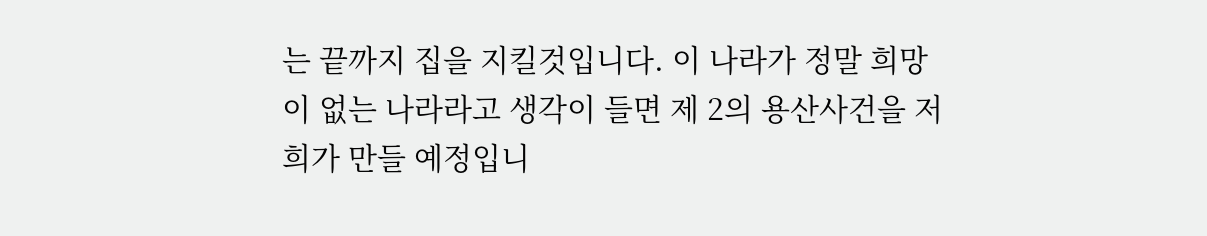는 끝까지 집을 지킬것입니다. 이 나라가 정말 희망이 없는 나라라고 생각이 들면 제 2의 용산사건을 저희가 만들 예정입니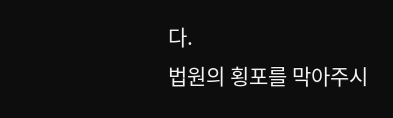다.
법원의 횡포를 막아주시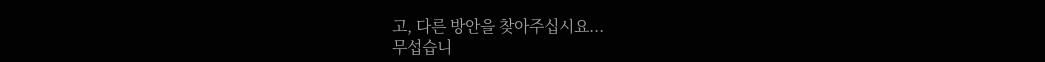고, 다른 방안을 찾아주십시요...
무섭습니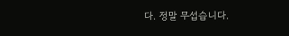다. 정말 무섭습니다.